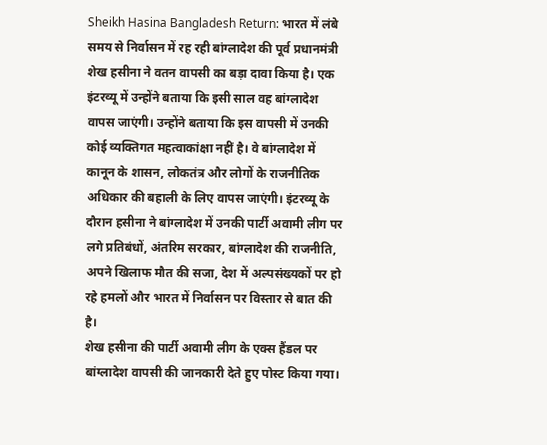Sheikh Hasina Bangladesh Return: भारत में लंबे समय से निर्वासन में रह रही बांग्लादेश की पूर्व प्रधानमंत्री शेख हसीना ने वतन वापसी का बड़ा दावा किया है। एक इंटरव्यू में उन्होंने बताया कि इसी साल वह बांग्लादेश वापस जाएंगी। उन्होंने बताया कि इस वापसी में उनकी कोई व्यक्तिगत महत्वाकांक्षा नहीं है। वे बांग्लादेश में कानून के शासन, लोकतंत्र और लोगों के राजनीतिक अधिकार की बहाली के लिए वापस जाएंगी। इंटरव्यू के दौरान हसीना ने बांग्लादेश में उनकी पार्टी अवामी लीग पर लगे प्रतिबंधों, अंतरिम सरकार, बांग्लादेश की राजनीति, अपने खिलाफ मौत की सजा, देश में अल्पसंख्यकों पर हो रहे हमलों और भारत में निर्वासन पर विस्तार से बात की है।
शेख हसीना की पार्टी अवामी लीग के एक्स हैंडल पर बांग्लादेश वापसी की जानकारी देते हुए पोस्ट किया गया।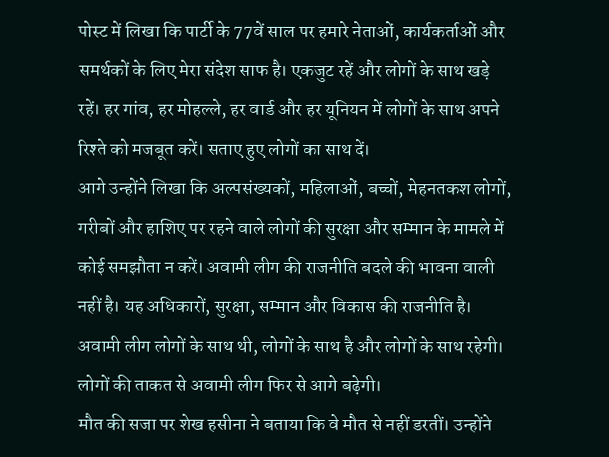पोस्ट में लिखा कि पार्टी के 77वें साल पर हमारे नेताओं, कार्यकर्ताओं और समर्थकों के लिए मेरा संदेश साफ है। एकजुट रहें और लोगों के साथ खड़े रहें। हर गांव, हर मोहल्ले, हर वार्ड और हर यूनियन में लोगों के साथ अपने रिश्ते को मजबूत करें। सताए हुए लोगों का साथ दें।
आगे उन्होंने लिखा कि अल्पसंख्यकों, महिलाओं, बच्चों, मेहनतकश लोगों, गरीबों और हाशिए पर रहने वाले लोगों की सुरक्षा और सम्मान के मामले में कोई समझौता न करें। अवामी लीग की राजनीति बदले की भावना वाली नहीं है। यह अधिकारों, सुरक्षा, सम्मान और विकास की राजनीति है। अवामी लीग लोगों के साथ थी, लोगों के साथ है और लोगों के साथ रहेगी। लोगों की ताकत से अवामी लीग फिर से आगे बढ़ेगी।
मौत की सजा पर शेख हसीना ने बताया कि वे मौत से नहीं डरतीं। उन्होंने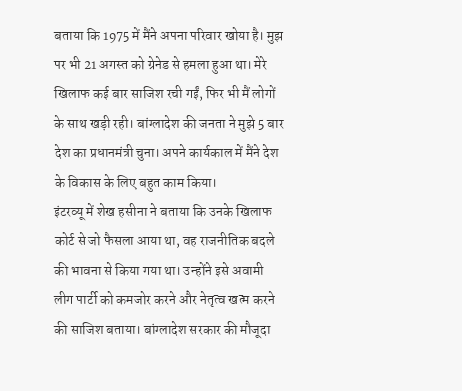बताया कि 1975 में मैंने अपना परिवार खोया है। मुझ पर भी 21 अगस्त को ग्रेनेड से हमला हुआ था। मेरे खिलाफ कई बार साजिश रची गईं, फिर भी मैं लोगों के साथ खड़ी रही। बांग्लादेश की जनता ने मुझे 5 बार देश का प्रधानमंत्री चुना। अपने कार्यकाल में मैंने देश के विकास के लिए बहुत काम किया।
इंटरव्यू में शेख हसीना ने बताया कि उनके खिलाफ कोर्ट से जो फैसला आया था, वह राजनीतिक बदले की भावना से किया गया था। उन्होंने इसे अवामी लीग पार्टी को कमजोर करने और नेतृत्व खत्म करने की साजिश बताया। बांग्लादेश सरकार की मौजूदा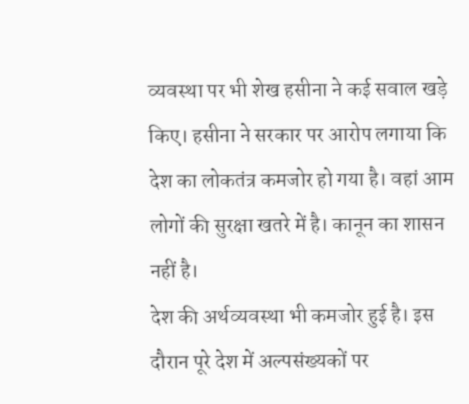व्यवस्था पर भी शेख हसीना ने कई सवाल खड़े किए। हसीना ने सरकार पर आरोप लगाया कि देश का लोकतंत्र कमजोर हो गया है। वहां आम लोगों की सुरक्षा खतरे में है। कानून का शासन नहीं है।
देश की अर्थव्यवस्था भी कमजोर हुई है। इस दौरान पूरे देश में अल्पसंख्यकों पर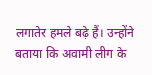लगातेर हमले बढ़े हैं। उन्होंने बताया कि अवामी लीग के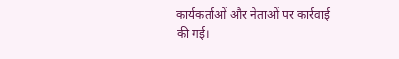कार्यकर्ताओं और नेताओं पर कार्रवाई की गई।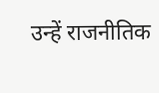उन्हें राजनीतिक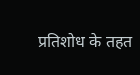प्रतिशोध के तहत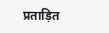प्रताड़ित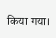किया गया।